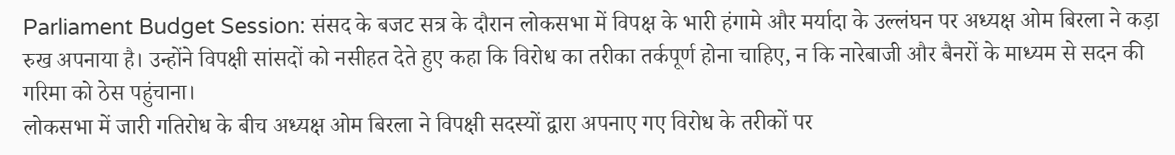Parliament Budget Session: संसद के बजट सत्र के दौरान लोकसभा में विपक्ष के भारी हंगामे और मर्यादा के उल्लंघन पर अध्यक्ष ओम बिरला ने कड़ा रुख अपनाया है। उन्होंने विपक्षी सांसदों को नसीहत देते हुए कहा कि विरोध का तरीका तर्कपूर्ण होना चाहिए, न कि नारेबाजी और बैनरों के माध्यम से सदन की गरिमा को ठेस पहुंचाना।
लोकसभा में जारी गतिरोध के बीच अध्यक्ष ओम बिरला ने विपक्षी सदस्यों द्वारा अपनाए गए विरोध के तरीकों पर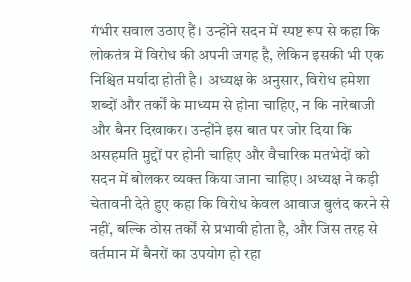गंभीर सवाल उठाए हैं। उन्होंने सदन में स्पष्ट रूप से कहा कि लोकतंत्र में विरोध की अपनी जगह है, लेकिन इसकी भी एक निश्चित मर्यादा होती है। अध्यक्ष के अनुसार, विरोध हमेशा शब्दों और तर्कों के माध्यम से होना चाहिए, न कि नारेबाजी और बैनर दिखाकर। उन्होंने इस बात पर जोर दिया कि असहमति मुद्दों पर होनी चाहिए और वैचारिक मतभेदों को सदन में बोलकर व्यक्त किया जाना चाहिए। अध्यक्ष ने कड़ी चेतावनी देते हुए कहा कि विरोध केवल आवाज बुलंद करने से नहीं, बल्कि ठोस तर्कों से प्रभावी होता है, और जिस तरह से वर्तमान में बैनरों का उपयोग हो रहा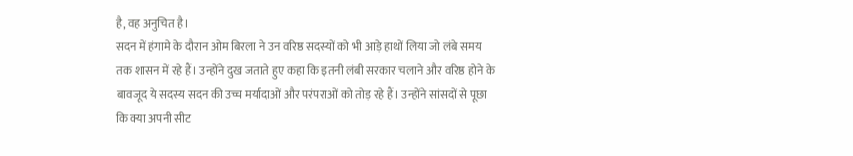है, वह अनुचित है।
सदन में हंगामे के दौरान ओम बिरला ने उन वरिष्ठ सदस्यों को भी आड़े हाथों लिया जो लंबे समय तक शासन में रहे हैं। उन्होंने दुख जताते हुए कहा कि इतनी लंबी सरकार चलाने और वरिष्ठ होने के बावजूद ये सदस्य सदन की उच्च मर्यादाओं और परंपराओं को तोड़ रहे हैं। उन्होंने सांसदों से पूछा कि क्या अपनी सीट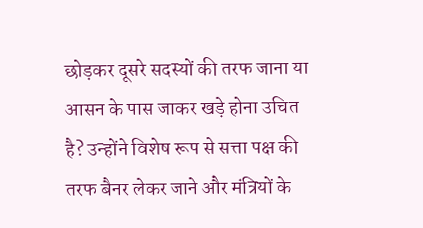छोड़कर दूसरे सदस्यों की तरफ जाना या आसन के पास जाकर खड़े होना उचित है? उन्होंने विशेष रूप से सत्ता पक्ष की तरफ बैनर लेकर जाने और मंत्रियों के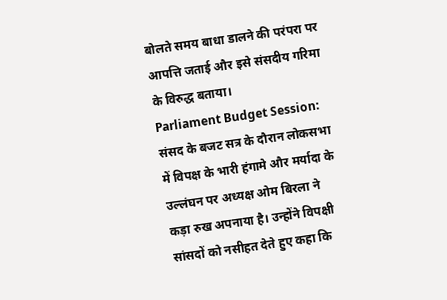बोलते समय बाधा डालने की परंपरा पर आपत्ति जताई और इसे संसदीय गरिमा के विरुद्ध बताया।
Parliament Budget Session: संसद के बजट सत्र के दौरान लोकसभा में विपक्ष के भारी हंगामे और मर्यादा के उल्लंघन पर अध्यक्ष ओम बिरला ने कड़ा रुख अपनाया है। उन्होंने विपक्षी सांसदों को नसीहत देते हुए कहा कि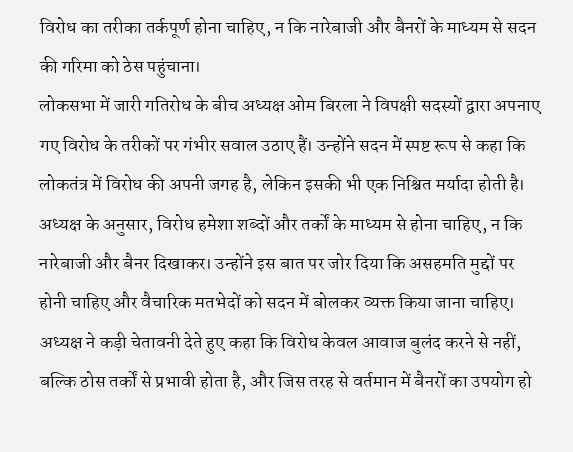विरोध का तरीका तर्कपूर्ण होना चाहिए, न कि नारेबाजी और बैनरों के माध्यम से सदन की गरिमा को ठेस पहुंचाना।
लोकसभा में जारी गतिरोध के बीच अध्यक्ष ओम बिरला ने विपक्षी सदस्यों द्वारा अपनाए गए विरोध के तरीकों पर गंभीर सवाल उठाए हैं। उन्होंने सदन में स्पष्ट रूप से कहा कि लोकतंत्र में विरोध की अपनी जगह है, लेकिन इसकी भी एक निश्चित मर्यादा होती है। अध्यक्ष के अनुसार, विरोध हमेशा शब्दों और तर्कों के माध्यम से होना चाहिए, न कि नारेबाजी और बैनर दिखाकर। उन्होंने इस बात पर जोर दिया कि असहमति मुद्दों पर होनी चाहिए और वैचारिक मतभेदों को सदन में बोलकर व्यक्त किया जाना चाहिए। अध्यक्ष ने कड़ी चेतावनी देते हुए कहा कि विरोध केवल आवाज बुलंद करने से नहीं, बल्कि ठोस तर्कों से प्रभावी होता है, और जिस तरह से वर्तमान में बैनरों का उपयोग हो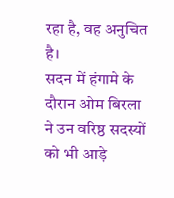रहा है, वह अनुचित है।
सदन में हंगामे के दौरान ओम बिरला ने उन वरिष्ठ सदस्यों को भी आड़े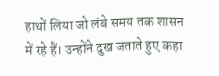हाथों लिया जो लंबे समय तक शासन में रहे हैं। उन्होंने दुख जताते हुए कहा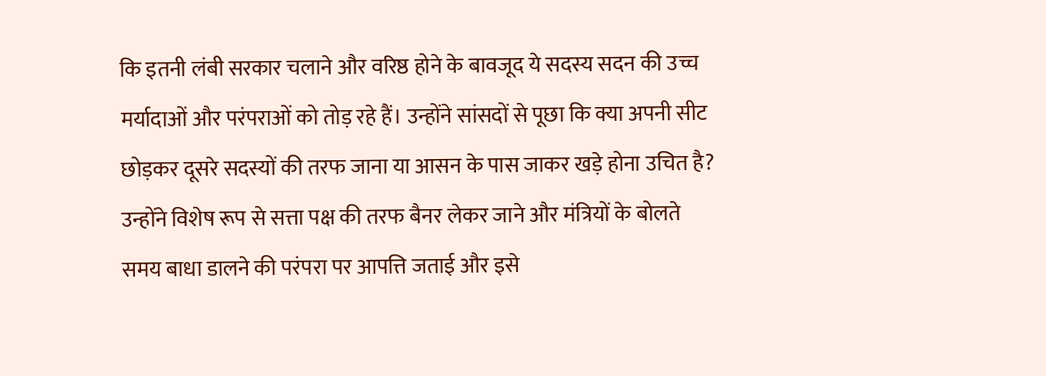कि इतनी लंबी सरकार चलाने और वरिष्ठ होने के बावजूद ये सदस्य सदन की उच्च मर्यादाओं और परंपराओं को तोड़ रहे हैं। उन्होंने सांसदों से पूछा कि क्या अपनी सीट छोड़कर दूसरे सदस्यों की तरफ जाना या आसन के पास जाकर खड़े होना उचित है? उन्होंने विशेष रूप से सत्ता पक्ष की तरफ बैनर लेकर जाने और मंत्रियों के बोलते समय बाधा डालने की परंपरा पर आपत्ति जताई और इसे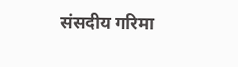संसदीय गरिमा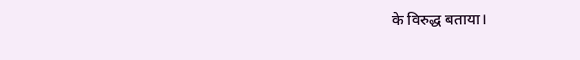के विरुद्ध बताया।